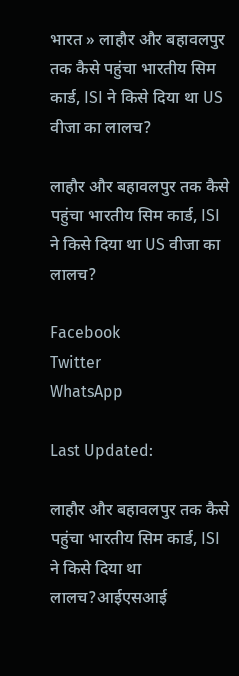भारत » लाहौर और बहावलपुर तक कैसे पहुंचा भारतीय सिम कार्ड, ISI ने किसे दिया था US वीजा का लालच?

लाहौर और बहावलपुर तक कैसे पहुंचा भारतीय सिम कार्ड, ISI ने किसे दिया था US वीजा का लालच?

Facebook
Twitter
WhatsApp

Last Updated:

लाहौर और बहावलपुर तक कैसे पहुंचा भारतीय सिम कार्ड, ISI ने किसे दिया था लालच?आईएसआई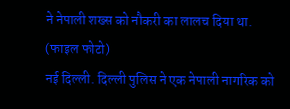ने नेपाली शख्स को नौकरी का लालच दिया था. (फाइल फोटो)
नई दिल्ली. दिल्ली पुलिस ने एक नेपाली नागरिक को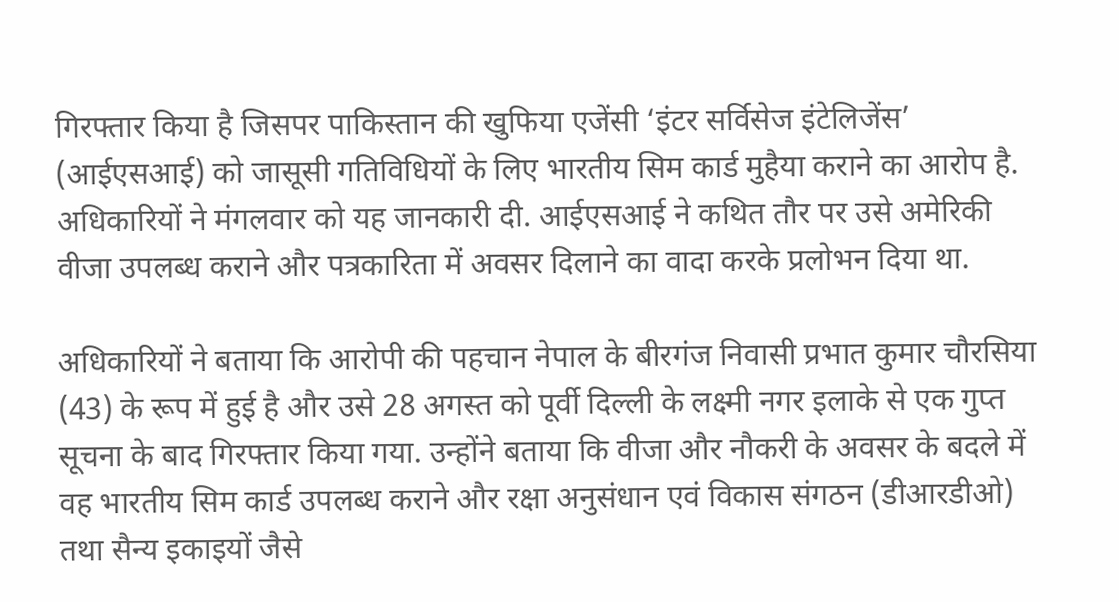गिरफ्तार किया है जिसपर पाकिस्तान की खुफिया एजेंसी ‘इंटर सर्विसेज इंटेलिजेंस’ (आईएसआई) को जासूसी गतिविधियों के लिए भारतीय सिम कार्ड मुहैया कराने का आरोप है. अधिकारियों ने मंगलवार को यह जानकारी दी. आईएसआई ने कथित तौर पर उसे अमेरिकी वीजा उपलब्ध कराने और पत्रकारिता में अवसर दिलाने का वादा करके प्रलोभन दिया था.

अधिकारियों ने बताया कि आरोपी की पहचान नेपाल के बीरगंज निवासी प्रभात कुमार चौरसिया (43) के रूप में हुई है और उसे 28 अगस्त को पूर्वी दिल्ली के लक्ष्मी नगर इलाके से एक गुप्त सूचना के बाद गिरफ्तार किया गया. उन्होंने बताया कि वीजा और नौकरी के अवसर के बदले में वह भारतीय सिम कार्ड उपलब्ध कराने और रक्षा अनुसंधान एवं विकास संगठन (डीआरडीओ) तथा सैन्य इकाइयों जैसे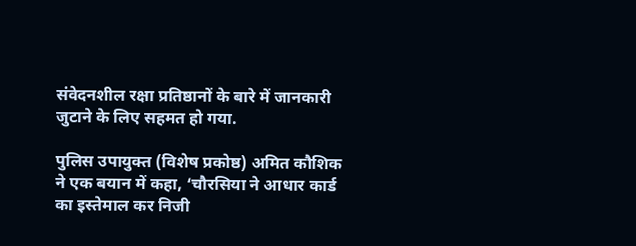संवेदनशील रक्षा प्रतिष्ठानों के बारे में जानकारी जुटाने के लिए सहमत हो गया.

पुलिस उपायुक्त (विशेष प्रकोष्ठ) अमित कौशिक ने एक बयान में कहा, ‘चौरसिया ने आधार कार्ड का इस्तेमाल कर निजी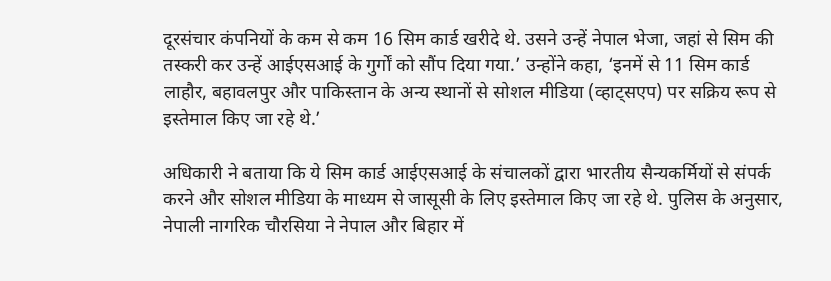दूरसंचार कंपनियों के कम से कम 16 सिम कार्ड खरीदे थे. उसने उन्हें नेपाल भेजा, जहां से सिम की तस्करी कर उन्हें आईएसआई के गुर्गों को सौंप दिया गया.’ उन्होंने कहा, ‘इनमें से 11 सिम कार्ड लाहौर, बहावलपुर और पाकिस्तान के अन्य स्थानों से सोशल मीडिया (व्हाट्सएप) पर सक्रिय रूप से इस्तेमाल किए जा रहे थे.’

अधिकारी ने बताया कि ये सिम कार्ड आईएसआई के संचालकों द्वारा भारतीय सैन्यकर्मियों से संपर्क करने और सोशल मीडिया के माध्यम से जासूसी के लिए इस्तेमाल किए जा रहे थे. पुलिस के अनुसार, नेपाली नागरिक चौरसिया ने नेपाल और बिहार में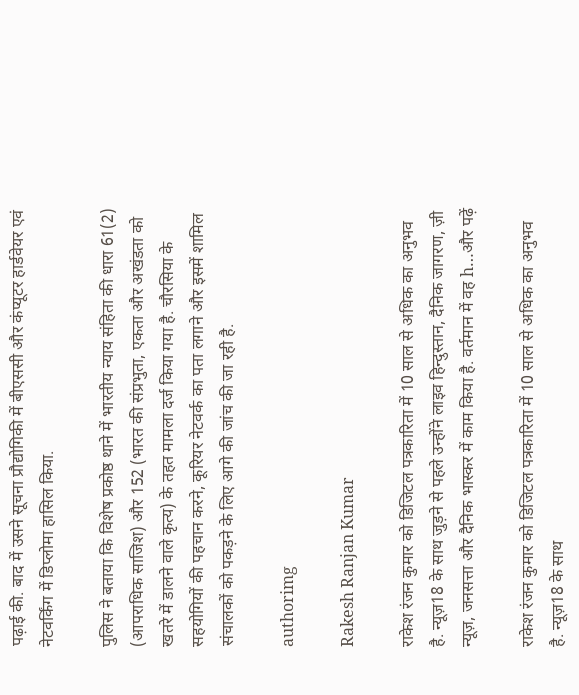पढ़ाई की. बाद में उसने सूचना प्रौद्योगिकी में बीएससी और कंप्यूटर हार्डवेयर एवं नेटवर्किंग में डिप्लोमा हासिल किया.

पुलिस ने बताया कि विशेष प्रकोष्ठ थाने में भारतीय न्याय संहिता की धारा 61(2) (आपराधिक साजिश) और 152 (भारत की संप्रभुता, एकता और अखंडता को खतरे में डालने वाले कृत्य) के तहत मामला दर्ज किया गया है. चौरसिया के सहयोगियों की पहचान करने, कूरियर नेटवर्क का पता लगाने और इसमें शामिल संचालकों को पकड़ने के लिए आगे की जांच की जा रही है.

authorimg

Rakesh Ranjan Kumar

राकेश रंजन कुमार को डिजिटल पत्रकारिता में 10 साल से अधिक का अनुभव है. न्यूज़18 के साथ जुड़ने से पहले उन्होंने लाइव हिन्दुस्तान, दैनिक जागरण, ज़ी न्यूज़, जनसत्ता और दैनिक भास्कर में काम किया है. वर्तमान में वह h…और पढ़ें

राकेश रंजन कुमार को डिजिटल पत्रकारिता में 10 साल से अधिक का अनुभव है. न्यूज़18 के साथ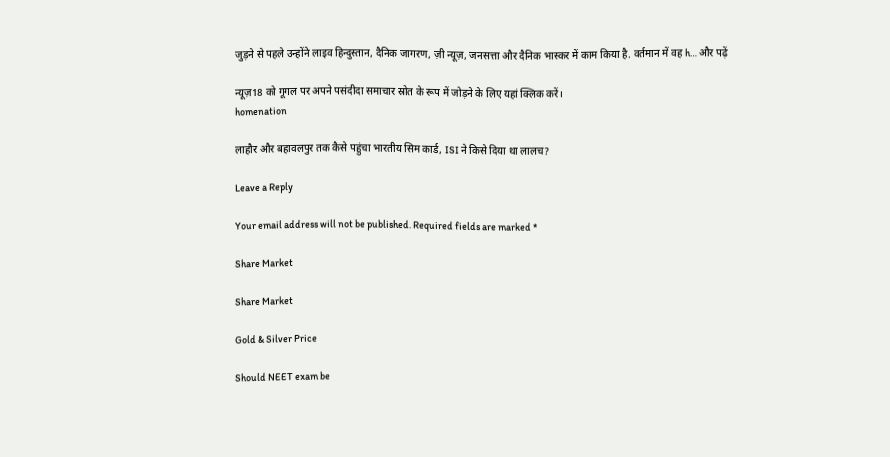जुड़ने से पहले उन्होंने लाइव हिन्दुस्तान, दैनिक जागरण, ज़ी न्यूज़, जनसत्ता और दैनिक भास्कर में काम किया है. वर्तमान में वह h… और पढ़ें

न्यूज़18 को गूगल पर अपने पसंदीदा समाचार स्रोत के रूप में जोड़ने के लिए यहां क्लिक करें।
homenation

लाहौर और बहावलपुर तक कैसे पहुंचा भारतीय सिम कार्ड, ISI ने किसे दिया था लालच?

Leave a Reply

Your email address will not be published. Required fields are marked *

Share Market

Share Market

Gold & Silver Price

Should NEET exam be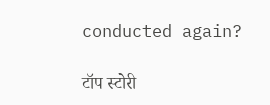conducted again?

टॉप स्टोरी